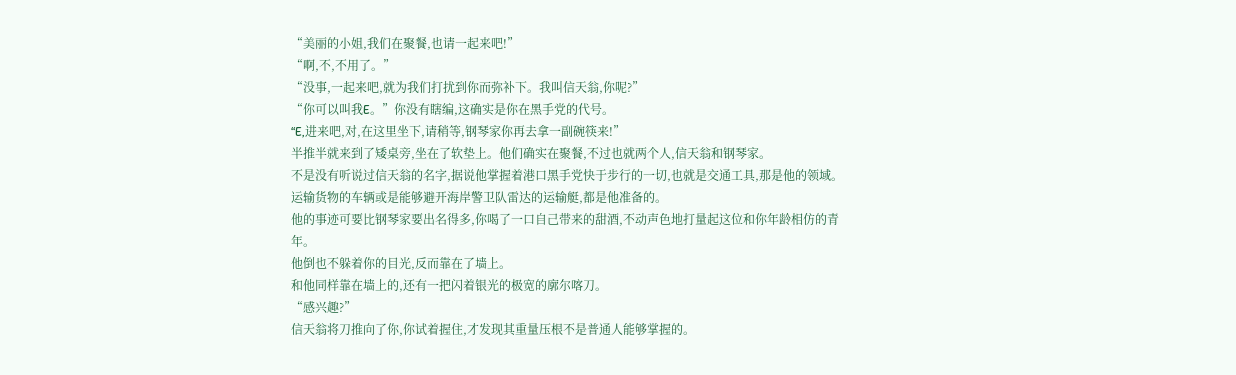“美丽的小姐,我们在聚餐,也请一起来吧!”
“啊,不,不用了。”
“没事,一起来吧,就为我们打扰到你而弥补下。我叫信天翁,你呢?”
“你可以叫我E。”你没有瞎编,这确实是你在黑手党的代号。
“E,进来吧,对,在这里坐下,请稍等,钢琴家你再去拿一副碗筷来!”
半推半就来到了矮桌旁,坐在了软垫上。他们确实在聚餐,不过也就两个人,信天翁和钢琴家。
不是没有听说过信天翁的名字,据说他掌握着港口黑手党快于步行的一切,也就是交通工具,那是他的领域。运输货物的车辆或是能够避开海岸警卫队雷达的运输艇,都是他准备的。
他的事迹可要比钢琴家要出名得多,你喝了一口自己带来的甜酒,不动声色地打量起这位和你年龄相仿的青年。
他倒也不躲着你的目光,反而靠在了墙上。
和他同样靠在墙上的,还有一把闪着银光的极宽的廓尔喀刀。
“感兴趣?”
信天翁将刀推向了你,你试着握住,才发现其重量压根不是普通人能够掌握的。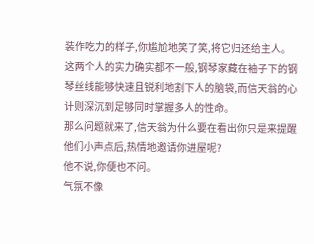装作吃力的样子,你尴尬地笑了笑,将它归还给主人。
这两个人的实力确实都不一般,钢琴家藏在袖子下的钢琴丝线能够快速且锐利地割下人的脑袋,而信天翁的心计则深沉到足够同时掌握多人的性命。
那么问题就来了,信天翁为什么要在看出你只是来提醒他们小声点后,热情地邀请你进屋呢?
他不说,你便也不问。
气氛不像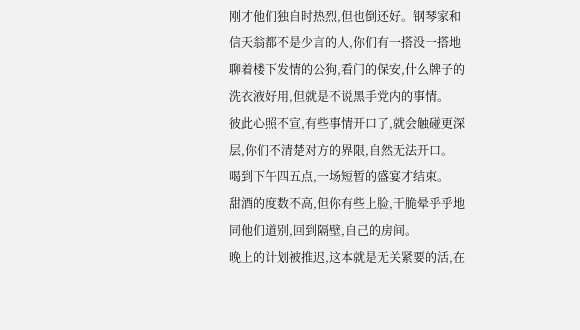刚才他们独自时热烈,但也倒还好。钢琴家和信天翁都不是少言的人,你们有一搭没一搭地聊着楼下发情的公狗,看门的保安,什么牌子的洗衣液好用,但就是不说黑手党内的事情。
彼此心照不宣,有些事情开口了,就会触碰更深层,你们不清楚对方的界限,自然无法开口。
喝到下午四五点,一场短暂的盛宴才结束。
甜酒的度数不高,但你有些上脸,干脆晕乎乎地同他们道别,回到隔壁,自己的房间。
晚上的计划被推迟,这本就是无关紧要的活,在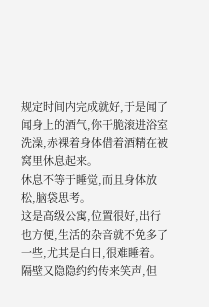规定时间内完成就好,于是闻了闻身上的酒气,你干脆滚进浴室洗澡,赤裸着身体借着酒精在被窝里休息起来。
休息不等于睡觉,而且身体放松,脑袋思考。
这是高级公寓,位置很好,出行也方便,生活的杂音就不免多了一些,尤其是白日,很难睡着。
隔壁又隐隐约约传来笑声,但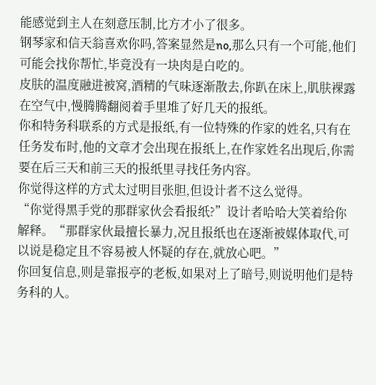能感觉到主人在刻意压制,比方才小了很多。
钢琴家和信天翁喜欢你吗,答案显然是no,那么只有一个可能,他们可能会找你帮忙,毕竟没有一块肉是白吃的。
皮肤的温度融进被窝,酒精的气味逐渐散去,你趴在床上,肌肤裸露在空气中,慢腾腾翻阅着手里堆了好几天的报纸。
你和特务科联系的方式是报纸,有一位特殊的作家的姓名,只有在任务发布时,他的文章才会出现在报纸上,在作家姓名出现后,你需要在后三天和前三天的报纸里寻找任务内容。
你觉得这样的方式太过明目张胆,但设计者不这么觉得。
“你觉得黑手党的那群家伙会看报纸?”设计者哈哈大笑着给你解释。“那群家伙最擅长暴力,况且报纸也在逐渐被媒体取代,可以说是稳定且不容易被人怀疑的存在,就放心吧。”
你回复信息,则是靠报亭的老板,如果对上了暗号,则说明他们是特务科的人。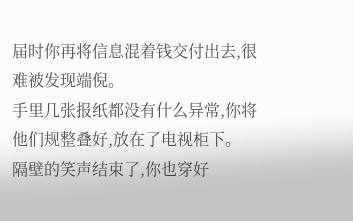届时你再将信息混着钱交付出去,很难被发现端倪。
手里几张报纸都没有什么异常,你将他们规整叠好,放在了电视柜下。
隔壁的笑声结束了,你也穿好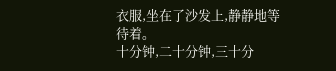衣服,坐在了沙发上,静静地等待着。
十分钟,二十分钟,三十分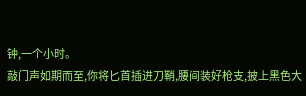钟,一个小时。
敲门声如期而至,你将匕首插进刀鞘,腰间装好枪支,披上黑色大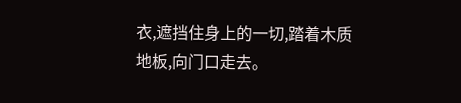衣,遮挡住身上的一切,踏着木质地板,向门口走去。